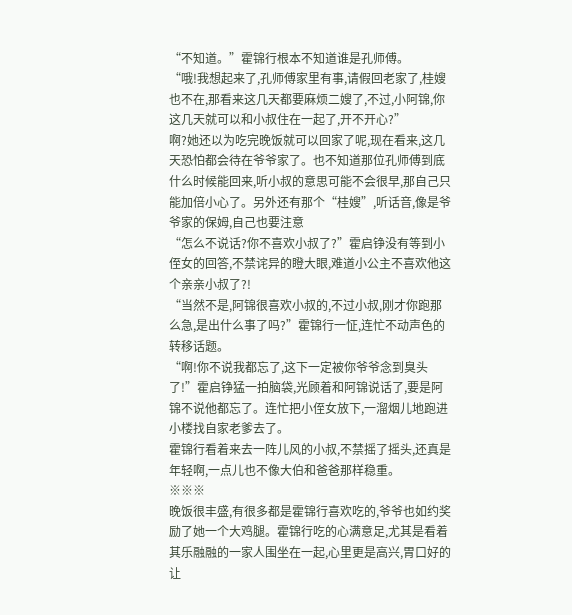“不知道。”霍锦行根本不知道谁是孔师傅。
“哦!我想起来了,孔师傅家里有事,请假回老家了,桂嫂也不在,那看来这几天都要麻烦二嫂了,不过,小阿锦,你这几天就可以和小叔住在一起了,开不开心?”
啊?她还以为吃完晚饭就可以回家了呢,现在看来,这几天恐怕都会待在爷爷家了。也不知道那位孔师傅到底什么时候能回来,听小叔的意思可能不会很早,那自己只能加倍小心了。另外还有那个“桂嫂”,听话音,像是爷爷家的保姆,自己也要注意
“怎么不说话?你不喜欢小叔了?”霍启铮没有等到小侄女的回答,不禁诧异的瞪大眼,难道小公主不喜欢他这个亲亲小叔了?!
“当然不是,阿锦很喜欢小叔的,不过小叔,刚才你跑那么急,是出什么事了吗?”霍锦行一怔,连忙不动声色的转移话题。
“啊!你不说我都忘了,这下一定被你爷爷念到臭头了!”霍启铮猛一拍脑袋,光顾着和阿锦说话了,要是阿锦不说他都忘了。连忙把小侄女放下,一溜烟儿地跑进小楼找自家老爹去了。
霍锦行看着来去一阵儿风的小叔,不禁摇了摇头,还真是年轻啊,一点儿也不像大伯和爸爸那样稳重。
※※※
晚饭很丰盛,有很多都是霍锦行喜欢吃的,爷爷也如约奖励了她一个大鸡腿。霍锦行吃的心满意足,尤其是看着其乐融融的一家人围坐在一起,心里更是高兴,胃口好的让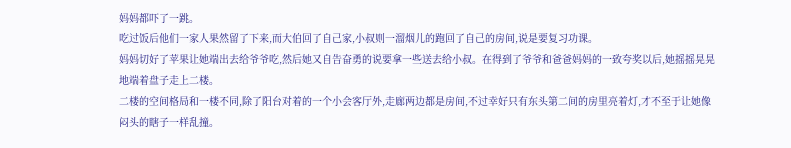妈妈都吓了一跳。
吃过饭后他们一家人果然留了下来,而大伯回了自己家,小叔则一溜烟儿的跑回了自己的房间,说是要复习功课。
妈妈切好了苹果让她端出去给爷爷吃,然后她又自告奋勇的说要拿一些送去给小叔。在得到了爷爷和爸爸妈妈的一致夸奖以后,她摇摇晃晃地端着盘子走上二楼。
二楼的空间格局和一楼不同,除了阳台对着的一个小会客厅外,走廊两边都是房间,不过幸好只有东头第二间的房里亮着灯,才不至于让她像闷头的瞎子一样乱撞。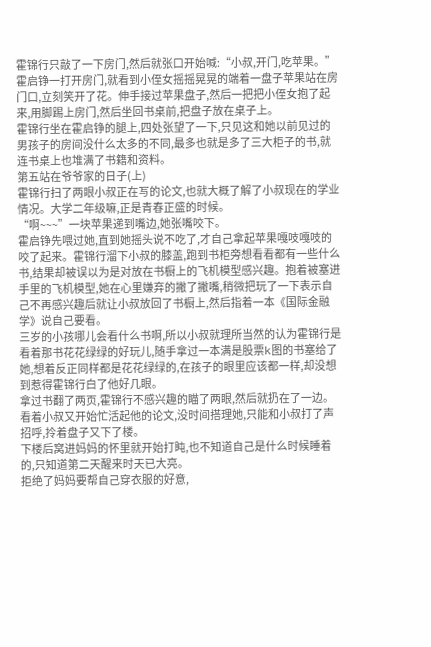霍锦行只敲了一下房门,然后就张口开始喊:“小叔,开门,吃苹果。”
霍启铮一打开房门,就看到小侄女摇摇晃晃的端着一盘子苹果站在房门口,立刻笑开了花。伸手接过苹果盘子,然后一把把小侄女抱了起来,用脚踢上房门,然后坐回书桌前,把盘子放在桌子上。
霍锦行坐在霍启铮的腿上,四处张望了一下,只见这和她以前见过的男孩子的房间没什么太多的不同,最多也就是多了三大柜子的书,就连书桌上也堆满了书籍和资料。
第五站在爷爷家的日子(上)
霍锦行扫了两眼小叔正在写的论文,也就大概了解了小叔现在的学业情况。大学二年级嘛,正是青春正盛的时候。
“啊~~~”一块苹果递到嘴边,她张嘴咬下。
霍启铮先喂过她,直到她摇头说不吃了,才自己拿起苹果嘎吱嘎吱的咬了起来。霍锦行溜下小叔的膝盖,跑到书柜旁想看看都有一些什么书,结果却被误以为是对放在书橱上的飞机模型感兴趣。抱着被塞进手里的飞机模型,她在心里嫌弃的撇了撇嘴,稍微把玩了一下表示自己不再感兴趣后就让小叔放回了书橱上,然后指着一本《国际金融学》说自己要看。
三岁的小孩哪儿会看什么书啊,所以小叔就理所当然的认为霍锦行是看着那书花花绿绿的好玩儿,随手拿过一本满是股票k图的书塞给了她,想着反正同样都是花花绿绿的,在孩子的眼里应该都一样,却没想到惹得霍锦行白了他好几眼。
拿过书翻了两页,霍锦行不感兴趣的瞄了两眼,然后就扔在了一边。看着小叔又开始忙活起他的论文,没时间搭理她,只能和小叔打了声招呼,拎着盘子又下了楼。
下楼后窝进妈妈的怀里就开始打盹,也不知道自己是什么时候睡着的,只知道第二天醒来时天已大亮。
拒绝了妈妈要帮自己穿衣服的好意,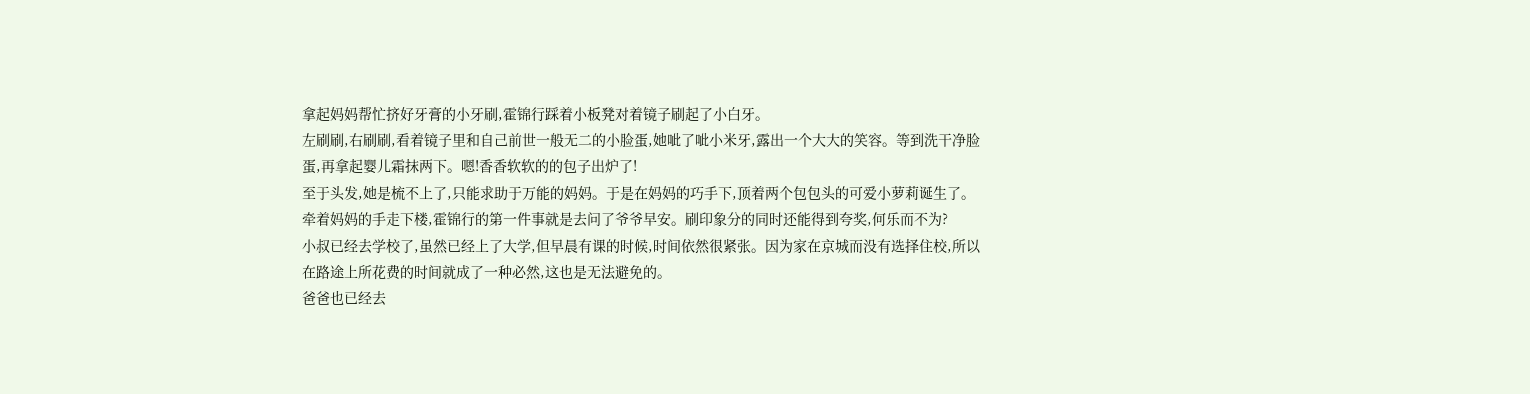拿起妈妈帮忙挤好牙膏的小牙刷,霍锦行踩着小板凳对着镜子刷起了小白牙。
左刷刷,右刷刷,看着镜子里和自己前世一般无二的小脸蛋,她呲了呲小米牙,露出一个大大的笑容。等到洗干净脸蛋,再拿起婴儿霜抹两下。嗯!香香软软的的包子出炉了!
至于头发,她是梳不上了,只能求助于万能的妈妈。于是在妈妈的巧手下,顶着两个包包头的可爱小萝莉诞生了。
牵着妈妈的手走下楼,霍锦行的第一件事就是去问了爷爷早安。刷印象分的同时还能得到夸奖,何乐而不为?
小叔已经去学校了,虽然已经上了大学,但早晨有课的时候,时间依然很紧张。因为家在京城而没有选择住校,所以在路途上所花费的时间就成了一种必然,这也是无法避免的。
爸爸也已经去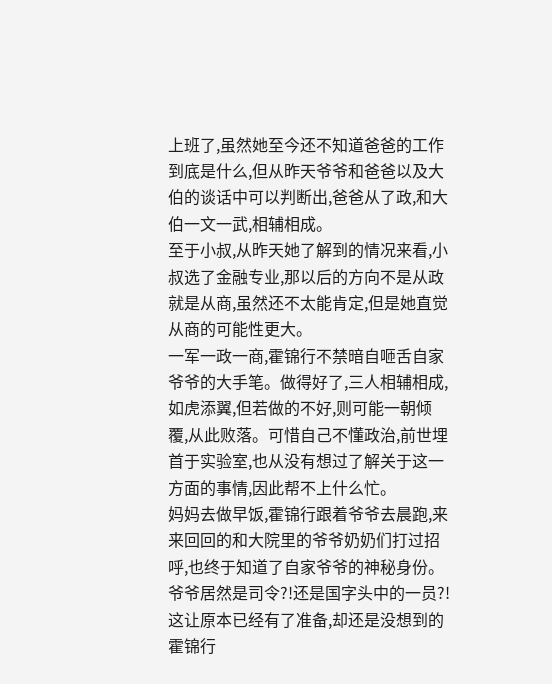上班了,虽然她至今还不知道爸爸的工作到底是什么,但从昨天爷爷和爸爸以及大伯的谈话中可以判断出,爸爸从了政,和大伯一文一武,相辅相成。
至于小叔,从昨天她了解到的情况来看,小叔选了金融专业,那以后的方向不是从政就是从商,虽然还不太能肯定,但是她直觉从商的可能性更大。
一军一政一商,霍锦行不禁暗自咂舌自家爷爷的大手笔。做得好了,三人相辅相成,如虎添翼,但若做的不好,则可能一朝倾覆,从此败落。可惜自己不懂政治,前世埋首于实验室,也从没有想过了解关于这一方面的事情,因此帮不上什么忙。
妈妈去做早饭,霍锦行跟着爷爷去晨跑,来来回回的和大院里的爷爷奶奶们打过招呼,也终于知道了自家爷爷的神秘身份。
爷爷居然是司令?!还是国字头中的一员?!
这让原本已经有了准备,却还是没想到的霍锦行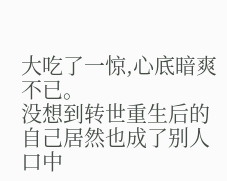大吃了一惊,心底暗爽不已。
没想到转世重生后的自己居然也成了别人口中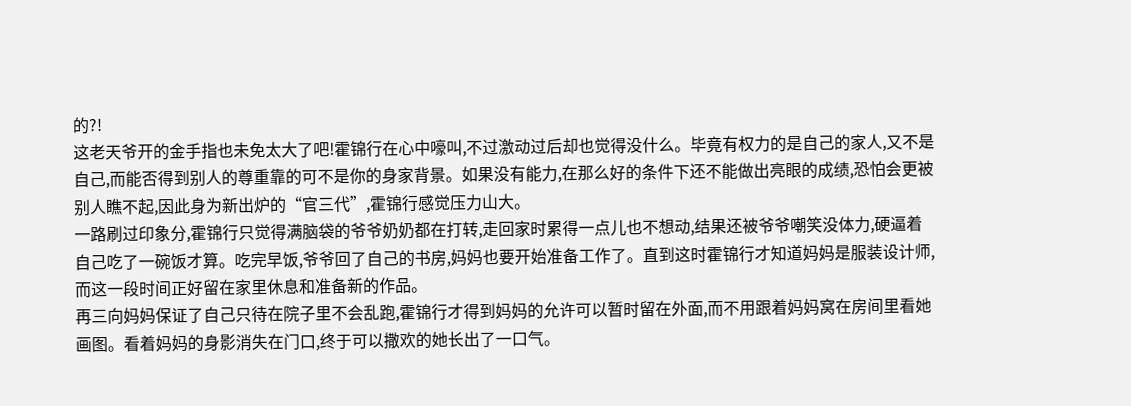的?!
这老天爷开的金手指也未免太大了吧!霍锦行在心中嚎叫,不过激动过后却也觉得没什么。毕竟有权力的是自己的家人,又不是自己,而能否得到别人的尊重靠的可不是你的身家背景。如果没有能力,在那么好的条件下还不能做出亮眼的成绩,恐怕会更被别人瞧不起,因此身为新出炉的“官三代”,霍锦行感觉压力山大。
一路刷过印象分,霍锦行只觉得满脑袋的爷爷奶奶都在打转,走回家时累得一点儿也不想动,结果还被爷爷嘲笑没体力,硬逼着自己吃了一碗饭才算。吃完早饭,爷爷回了自己的书房,妈妈也要开始准备工作了。直到这时霍锦行才知道妈妈是服装设计师,而这一段时间正好留在家里休息和准备新的作品。
再三向妈妈保证了自己只待在院子里不会乱跑,霍锦行才得到妈妈的允许可以暂时留在外面,而不用跟着妈妈窝在房间里看她画图。看着妈妈的身影消失在门口,终于可以撒欢的她长出了一口气。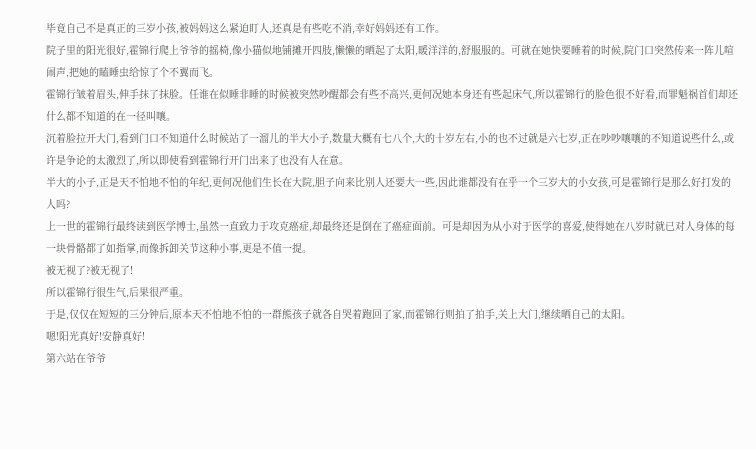毕竟自己不是真正的三岁小孩,被妈妈这么紧迫盯人,还真是有些吃不消,幸好妈妈还有工作。
院子里的阳光很好,霍锦行爬上爷爷的摇椅,像小猫似地铺摊开四肢,懒懒的晒起了太阳,暖洋洋的,舒服服的。可就在她快要睡着的时候,院门口突然传来一阵儿喧闹声,把她的瞌睡虫给惊了个不翼而飞。
霍锦行皱着眉头,伸手抹了抹脸。任谁在似睡非睡的时候被突然吵醒都会有些不高兴,更何况她本身还有些起床气,所以霍锦行的脸色很不好看,而罪魁祸首们却还什么都不知道的在一径叫嚷。
沉着脸拉开大门,看到门口不知道什么时候站了一溜儿的半大小子,数量大概有七八个,大的十岁左右,小的也不过就是六七岁,正在吵吵嚷嚷的不知道说些什么,或许是争论的太激烈了,所以即使看到霍锦行开门出来了也没有人在意。
半大的小子,正是天不怕地不怕的年纪,更何况他们生长在大院,胆子向来比别人还要大一些,因此谁都没有在乎一个三岁大的小女孩,可是霍锦行是那么好打发的人吗?
上一世的霍锦行最终读到医学博士,虽然一直致力于攻克癌症,却最终还是倒在了癌症面前。可是却因为从小对于医学的喜爱,使得她在八岁时就已对人身体的每一块骨骼都了如指掌,而像拆卸关节这种小事,更是不值一提。
被无视了?被无视了!
所以霍锦行很生气,后果很严重。
于是,仅仅在短短的三分钟后,原本天不怕地不怕的一群熊孩子就各自哭着跑回了家,而霍锦行则拍了拍手,关上大门,继续晒自己的太阳。
嗯!阳光真好!安静真好!
第六站在爷爷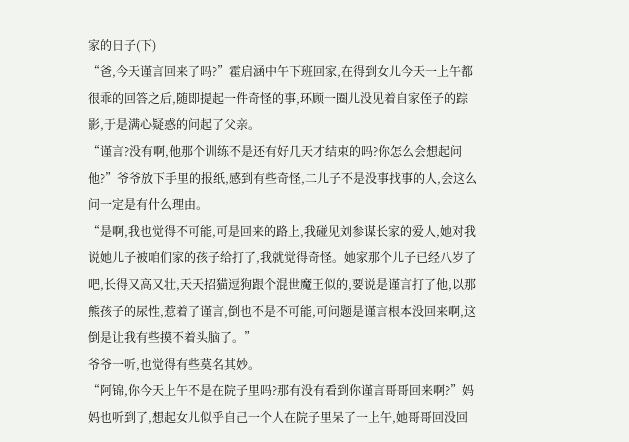家的日子(下)
“爸,今天谨言回来了吗?”霍启涵中午下班回家,在得到女儿今天一上午都很乖的回答之后,随即提起一件奇怪的事,环顾一圈儿没见着自家侄子的踪影,于是满心疑惑的问起了父亲。
“谨言?没有啊,他那个训练不是还有好几天才结束的吗?你怎么会想起问他?”爷爷放下手里的报纸,感到有些奇怪,二儿子不是没事找事的人,会这么问一定是有什么理由。
“是啊,我也觉得不可能,可是回来的路上,我碰见刘参谋长家的爱人,她对我说她儿子被咱们家的孩子给打了,我就觉得奇怪。她家那个儿子已经八岁了吧,长得又高又壮,天天招猫逗狗跟个混世魔王似的,要说是谨言打了他,以那熊孩子的尿性,惹着了谨言,倒也不是不可能,可问题是谨言根本没回来啊,这倒是让我有些摸不着头脑了。”
爷爷一听,也觉得有些莫名其妙。
“阿锦,你今天上午不是在院子里吗?那有没有看到你谨言哥哥回来啊?”妈妈也听到了,想起女儿似乎自己一个人在院子里呆了一上午,她哥哥回没回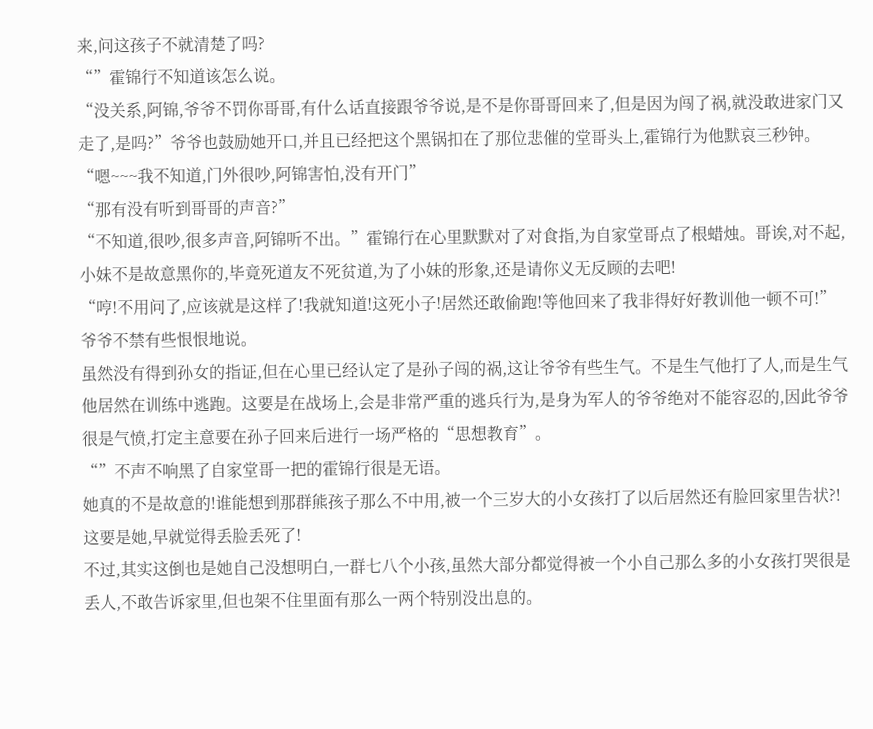来,问这孩子不就清楚了吗?
“”霍锦行不知道该怎么说。
“没关系,阿锦,爷爷不罚你哥哥,有什么话直接跟爷爷说,是不是你哥哥回来了,但是因为闯了祸,就没敢进家门又走了,是吗?”爷爷也鼓励她开口,并且已经把这个黑锅扣在了那位悲催的堂哥头上,霍锦行为他默哀三秒钟。
“嗯~~~我不知道,门外很吵,阿锦害怕,没有开门”
“那有没有听到哥哥的声音?”
“不知道,很吵,很多声音,阿锦听不出。”霍锦行在心里默默对了对食指,为自家堂哥点了根蜡烛。哥诶,对不起,小妹不是故意黑你的,毕竟死道友不死贫道,为了小妹的形象,还是请你义无反顾的去吧!
“哼!不用问了,应该就是这样了!我就知道!这死小子!居然还敢偷跑!等他回来了我非得好好教训他一顿不可!”爷爷不禁有些恨恨地说。
虽然没有得到孙女的指证,但在心里已经认定了是孙子闯的祸,这让爷爷有些生气。不是生气他打了人,而是生气他居然在训练中逃跑。这要是在战场上,会是非常严重的逃兵行为,是身为军人的爷爷绝对不能容忍的,因此爷爷很是气愤,打定主意要在孙子回来后进行一场严格的“思想教育”。
“”不声不响黑了自家堂哥一把的霍锦行很是无语。
她真的不是故意的!谁能想到那群熊孩子那么不中用,被一个三岁大的小女孩打了以后居然还有脸回家里告状?!这要是她,早就觉得丢脸丢死了!
不过,其实这倒也是她自己没想明白,一群七八个小孩,虽然大部分都觉得被一个小自己那么多的小女孩打哭很是丢人,不敢告诉家里,但也架不住里面有那么一两个特别没出息的。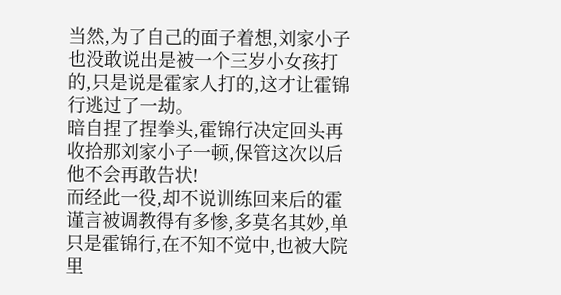当然,为了自己的面子着想,刘家小子也没敢说出是被一个三岁小女孩打的,只是说是霍家人打的,这才让霍锦行逃过了一劫。
暗自捏了捏拳头,霍锦行决定回头再收拾那刘家小子一顿,保管这次以后他不会再敢告状!
而经此一役,却不说训练回来后的霍谨言被调教得有多惨,多莫名其妙,单只是霍锦行,在不知不觉中,也被大院里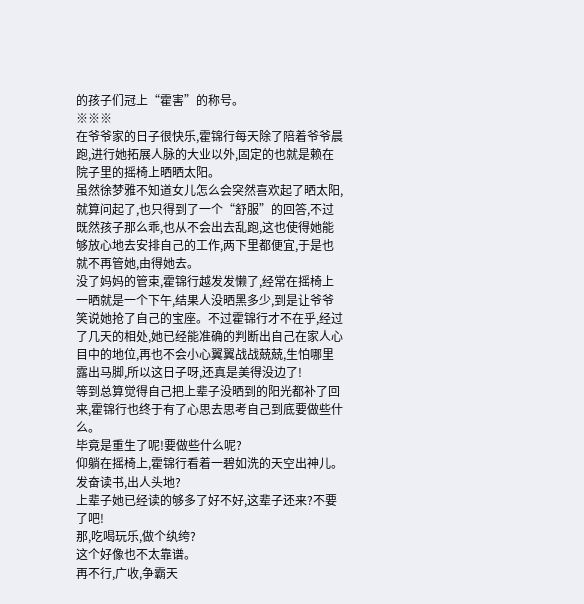的孩子们冠上“霍害”的称号。
※※※
在爷爷家的日子很快乐,霍锦行每天除了陪着爷爷晨跑,进行她拓展人脉的大业以外,固定的也就是赖在院子里的摇椅上晒晒太阳。
虽然徐梦雅不知道女儿怎么会突然喜欢起了晒太阳,就算问起了,也只得到了一个“舒服”的回答,不过既然孩子那么乖,也从不会出去乱跑,这也使得她能够放心地去安排自己的工作,两下里都便宜,于是也就不再管她,由得她去。
没了妈妈的管束,霍锦行越发发懒了,经常在摇椅上一晒就是一个下午,结果人没晒黑多少,到是让爷爷笑说她抢了自己的宝座。不过霍锦行才不在乎,经过了几天的相处,她已经能准确的判断出自己在家人心目中的地位,再也不会小心翼翼战战兢兢,生怕哪里露出马脚,所以这日子呀,还真是美得没边了!
等到总算觉得自己把上辈子没晒到的阳光都补了回来,霍锦行也终于有了心思去思考自己到底要做些什么。
毕竟是重生了呢!要做些什么呢?
仰躺在摇椅上,霍锦行看着一碧如洗的天空出神儿。
发奋读书,出人头地?
上辈子她已经读的够多了好不好,这辈子还来?不要了吧!
那,吃喝玩乐,做个纨绔?
这个好像也不太靠谱。
再不行,广收,争霸天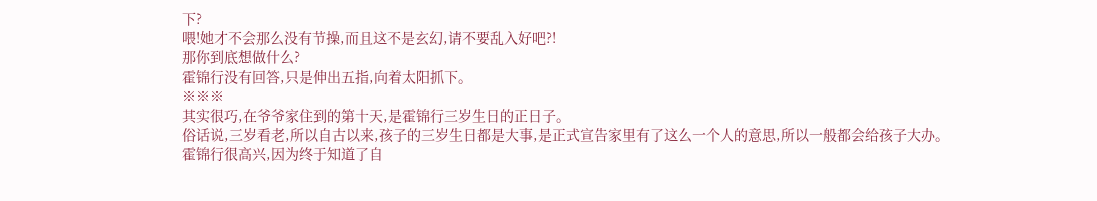下?
喂!她才不会那么没有节操,而且这不是玄幻,请不要乱入好吧?!
那你到底想做什么?
霍锦行没有回答,只是伸出五指,向着太阳抓下。
※※※
其实很巧,在爷爷家住到的第十天,是霍锦行三岁生日的正日子。
俗话说,三岁看老,所以自古以来,孩子的三岁生日都是大事,是正式宣告家里有了这么一个人的意思,所以一般都会给孩子大办。
霍锦行很高兴,因为终于知道了自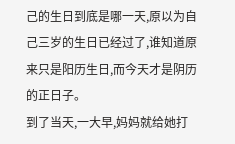己的生日到底是哪一天,原以为自己三岁的生日已经过了,谁知道原来只是阳历生日,而今天才是阴历的正日子。
到了当天,一大早,妈妈就给她打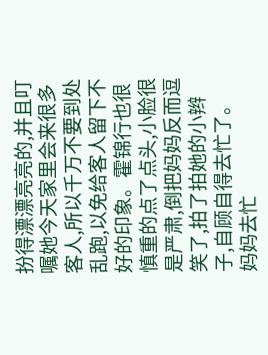扮得漂漂亮亮的,并且叮嘱她今天家里会来很多客人,所以千万不要到处乱跑,以免给客人留下不好的印象。霍锦行也很慎重的点了点头,小脸很是严肃,倒把妈妈反而逗笑了,拍了拍她的小辫子,自顾自得去忙了。
妈妈去忙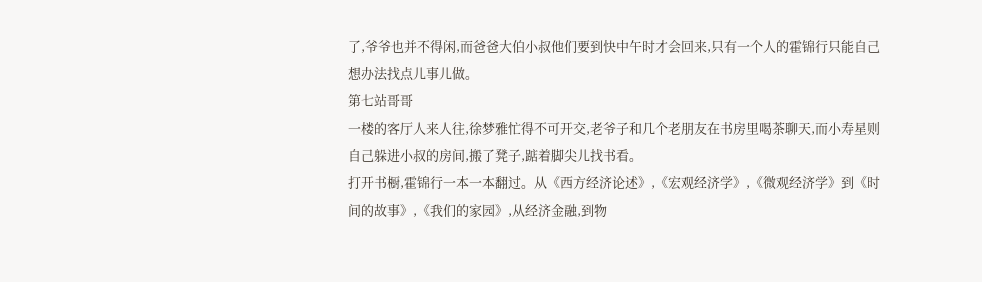了,爷爷也并不得闲,而爸爸大伯小叔他们要到快中午时才会回来,只有一个人的霍锦行只能自己想办法找点儿事儿做。
第七站哥哥
一楼的客厅人来人往,徐梦雅忙得不可开交,老爷子和几个老朋友在书房里喝茶聊天,而小寿星则自己躲进小叔的房间,搬了凳子,踮着脚尖儿找书看。
打开书橱,霍锦行一本一本翻过。从《西方经济论述》,《宏观经济学》,《微观经济学》到《时间的故事》,《我们的家园》,从经济金融,到物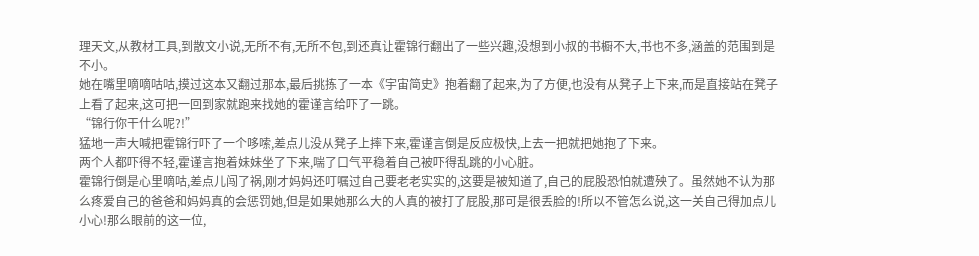理天文,从教材工具,到散文小说,无所不有,无所不包,到还真让霍锦行翻出了一些兴趣,没想到小叔的书橱不大,书也不多,涵盖的范围到是不小。
她在嘴里嘀嘀咕咕,摸过这本又翻过那本,最后挑拣了一本《宇宙简史》抱着翻了起来,为了方便,也没有从凳子上下来,而是直接站在凳子上看了起来,这可把一回到家就跑来找她的霍谨言给吓了一跳。
“锦行你干什么呢?!”
猛地一声大喊把霍锦行吓了一个哆嗦,差点儿没从凳子上摔下来,霍谨言倒是反应极快,上去一把就把她抱了下来。
两个人都吓得不轻,霍谨言抱着妹妹坐了下来,喘了口气平稳着自己被吓得乱跳的小心脏。
霍锦行倒是心里嘀咕,差点儿闯了祸,刚才妈妈还叮嘱过自己要老老实实的,这要是被知道了,自己的屁股恐怕就遭殃了。虽然她不认为那么疼爱自己的爸爸和妈妈真的会惩罚她,但是如果她那么大的人真的被打了屁股,那可是很丢脸的!所以不管怎么说,这一关自己得加点儿小心!那么眼前的这一位,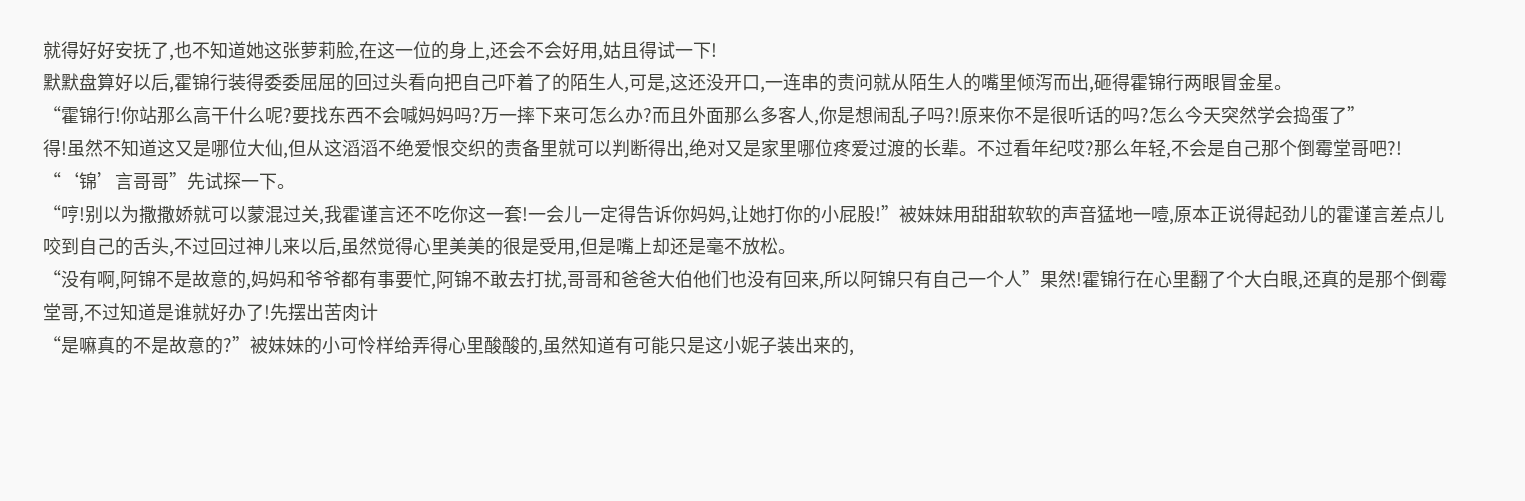就得好好安抚了,也不知道她这张萝莉脸,在这一位的身上,还会不会好用,姑且得试一下!
默默盘算好以后,霍锦行装得委委屈屈的回过头看向把自己吓着了的陌生人,可是,这还没开口,一连串的责问就从陌生人的嘴里倾泻而出,砸得霍锦行两眼冒金星。
“霍锦行!你站那么高干什么呢?要找东西不会喊妈妈吗?万一摔下来可怎么办?而且外面那么多客人,你是想闹乱子吗?!原来你不是很听话的吗?怎么今天突然学会捣蛋了”
得!虽然不知道这又是哪位大仙,但从这滔滔不绝爱恨交织的责备里就可以判断得出,绝对又是家里哪位疼爱过渡的长辈。不过看年纪哎?那么年轻,不会是自己那个倒霉堂哥吧?!
“‘锦’言哥哥”先试探一下。
“哼!别以为撒撒娇就可以蒙混过关,我霍谨言还不吃你这一套!一会儿一定得告诉你妈妈,让她打你的小屁股!”被妹妹用甜甜软软的声音猛地一噎,原本正说得起劲儿的霍谨言差点儿咬到自己的舌头,不过回过神儿来以后,虽然觉得心里美美的很是受用,但是嘴上却还是毫不放松。
“没有啊,阿锦不是故意的,妈妈和爷爷都有事要忙,阿锦不敢去打扰,哥哥和爸爸大伯他们也没有回来,所以阿锦只有自己一个人”果然!霍锦行在心里翻了个大白眼,还真的是那个倒霉堂哥,不过知道是谁就好办了!先摆出苦肉计
“是嘛真的不是故意的?”被妹妹的小可怜样给弄得心里酸酸的,虽然知道有可能只是这小妮子装出来的,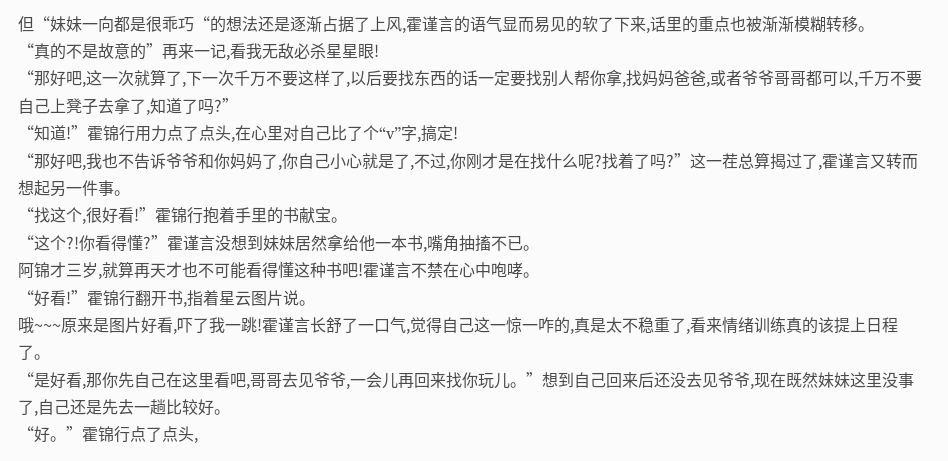但“妹妹一向都是很乖巧“的想法还是逐渐占据了上风,霍谨言的语气显而易见的软了下来,话里的重点也被渐渐模糊转移。
“真的不是故意的”再来一记,看我无敌必杀星星眼!
“那好吧,这一次就算了,下一次千万不要这样了,以后要找东西的话一定要找别人帮你拿,找妈妈爸爸,或者爷爷哥哥都可以,千万不要自己上凳子去拿了,知道了吗?”
“知道!”霍锦行用力点了点头,在心里对自己比了个“v”字,搞定!
“那好吧,我也不告诉爷爷和你妈妈了,你自己小心就是了,不过,你刚才是在找什么呢?找着了吗?”这一茬总算揭过了,霍谨言又转而想起另一件事。
“找这个,很好看!”霍锦行抱着手里的书献宝。
“这个?!你看得懂?”霍谨言没想到妹妹居然拿给他一本书,嘴角抽搐不已。
阿锦才三岁,就算再天才也不可能看得懂这种书吧!霍谨言不禁在心中咆哮。
“好看!”霍锦行翻开书,指着星云图片说。
哦~~~原来是图片好看,吓了我一跳!霍谨言长舒了一口气,觉得自己这一惊一咋的,真是太不稳重了,看来情绪训练真的该提上日程了。
“是好看,那你先自己在这里看吧,哥哥去见爷爷,一会儿再回来找你玩儿。”想到自己回来后还没去见爷爷,现在既然妹妹这里没事了,自己还是先去一趟比较好。
“好。”霍锦行点了点头,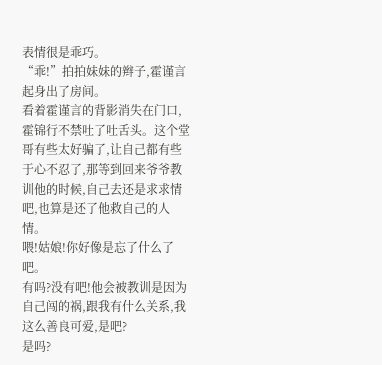表情很是乖巧。
“乖!”拍拍妹妹的辫子,霍谨言起身出了房间。
看着霍谨言的背影消失在门口,霍锦行不禁吐了吐舌头。这个堂哥有些太好骗了,让自己都有些于心不忍了,那等到回来爷爷教训他的时候,自己去还是求求情吧,也算是还了他救自己的人情。
喂!姑娘!你好像是忘了什么了吧。
有吗?没有吧!他会被教训是因为自己闯的祸,跟我有什么关系,我这么善良可爱,是吧?
是吗?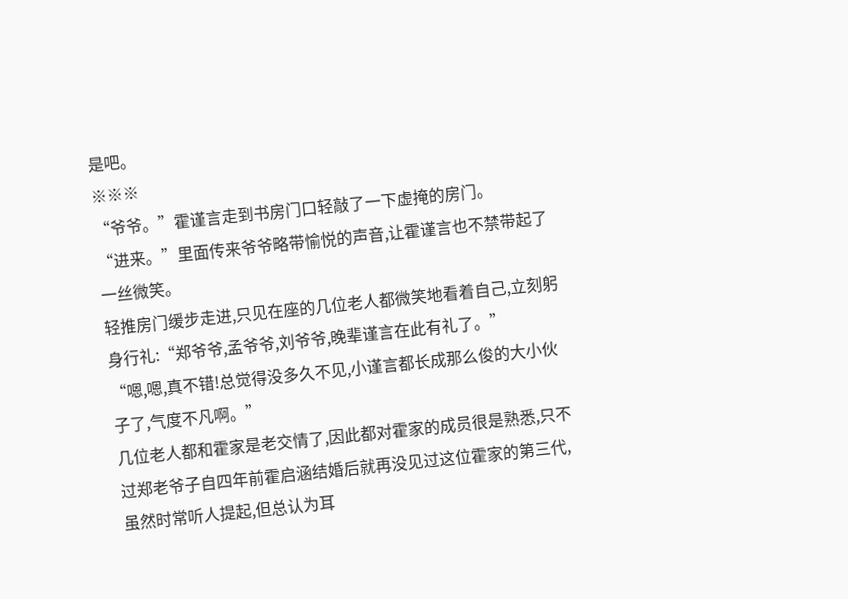是吧。
※※※
“爷爷。”霍谨言走到书房门口轻敲了一下虚掩的房门。
“进来。”里面传来爷爷略带愉悦的声音,让霍谨言也不禁带起了一丝微笑。
轻推房门缓步走进,只见在座的几位老人都微笑地看着自己,立刻躬身行礼:“郑爷爷,孟爷爷,刘爷爷,晚辈谨言在此有礼了。”
“嗯,嗯,真不错!总觉得没多久不见,小谨言都长成那么俊的大小伙子了,气度不凡啊。”
几位老人都和霍家是老交情了,因此都对霍家的成员很是熟悉,只不过郑老爷子自四年前霍启涵结婚后就再没见过这位霍家的第三代,虽然时常听人提起,但总认为耳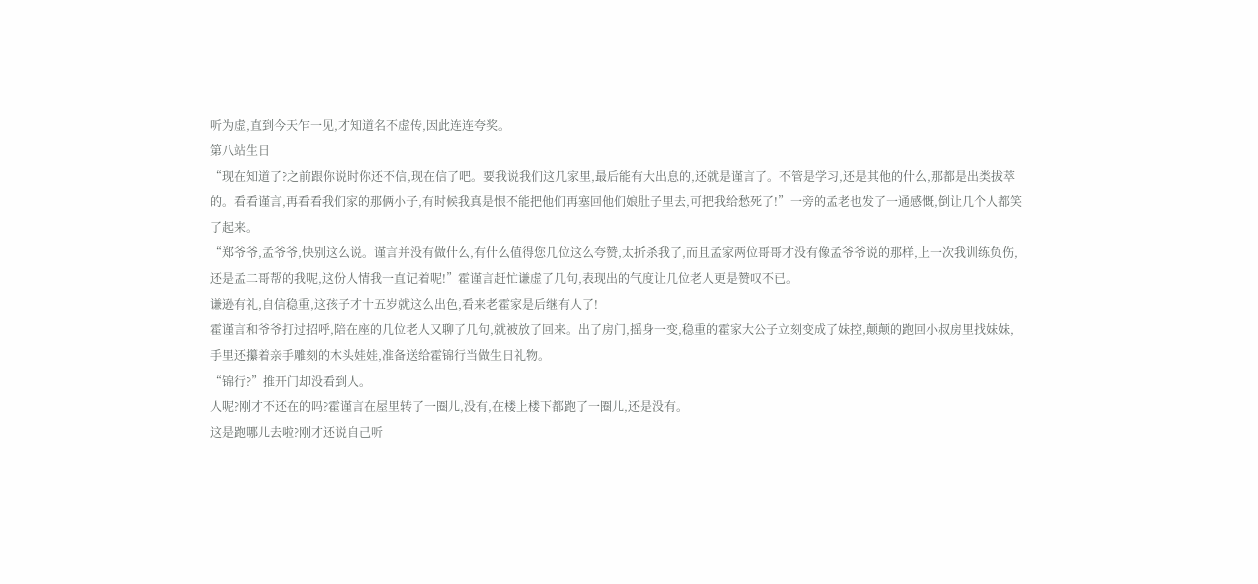听为虚,直到今天乍一见,才知道名不虚传,因此连连夸奖。
第八站生日
“现在知道了?之前跟你说时你还不信,现在信了吧。要我说我们这几家里,最后能有大出息的,还就是谨言了。不管是学习,还是其他的什么,那都是出类拔萃的。看看谨言,再看看我们家的那俩小子,有时候我真是恨不能把他们再塞回他们娘肚子里去,可把我给愁死了!”一旁的孟老也发了一通感慨,倒让几个人都笑了起来。
“郑爷爷,孟爷爷,快别这么说。谨言并没有做什么,有什么值得您几位这么夸赞,太折杀我了,而且孟家两位哥哥才没有像孟爷爷说的那样,上一次我训练负伤,还是孟二哥帮的我呢,这份人情我一直记着呢!”霍谨言赶忙谦虚了几句,表现出的气度让几位老人更是赞叹不已。
谦逊有礼,自信稳重,这孩子才十五岁就这么出色,看来老霍家是后继有人了!
霍谨言和爷爷打过招呼,陪在座的几位老人又聊了几句,就被放了回来。出了房门,摇身一变,稳重的霍家大公子立刻变成了妹控,颠颠的跑回小叔房里找妹妹,手里还攥着亲手雕刻的木头娃娃,准备送给霍锦行当做生日礼物。
“锦行?”推开门却没看到人。
人呢?刚才不还在的吗?霍谨言在屋里转了一圈儿,没有,在楼上楼下都跑了一圈儿,还是没有。
这是跑哪儿去啦?刚才还说自己听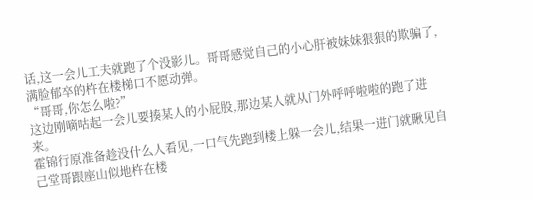话,这一会儿工夫就跑了个没影儿。哥哥感觉自己的小心肝被妹妹狠狠的欺骗了,满脸郁卒的杵在楼梯口不愿动弹。
“哥哥,你怎么啦?”
这边刚嘀咕起一会儿要揍某人的小屁股,那边某人就从门外呼呼啦啦的跑了进来。
霍锦行原准备趁没什么人看见,一口气先跑到楼上躲一会儿,结果一进门就瞅见自己堂哥跟座山似地杵在楼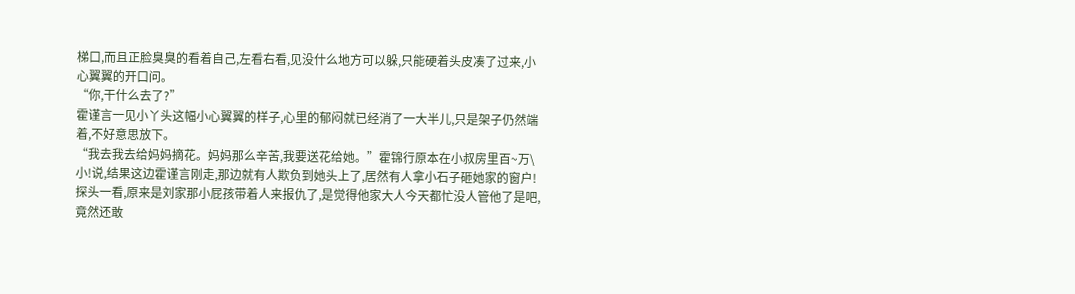梯口,而且正脸臭臭的看着自己,左看右看,见没什么地方可以躲,只能硬着头皮凑了过来,小心翼翼的开口问。
“你,干什么去了?”
霍谨言一见小丫头这幅小心翼翼的样子,心里的郁闷就已经消了一大半儿,只是架子仍然端着,不好意思放下。
“我去我去给妈妈摘花。妈妈那么辛苦,我要送花给她。”霍锦行原本在小叔房里百~万\小!说,结果这边霍谨言刚走,那边就有人欺负到她头上了,居然有人拿小石子砸她家的窗户!
探头一看,原来是刘家那小屁孩带着人来报仇了,是觉得他家大人今天都忙没人管他了是吧,竟然还敢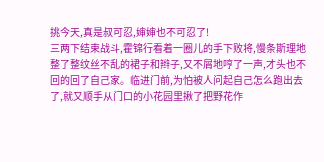挑今天,真是叔可忍,婶婶也不可忍了!
三两下结束战斗,霍锦行看着一圈儿的手下败将,慢条斯理地整了整纹丝不乱的裙子和辫子,又不屑地哼了一声,才头也不回的回了自己家。临进门前,为怕被人问起自己怎么跑出去了,就又顺手从门口的小花园里揪了把野花作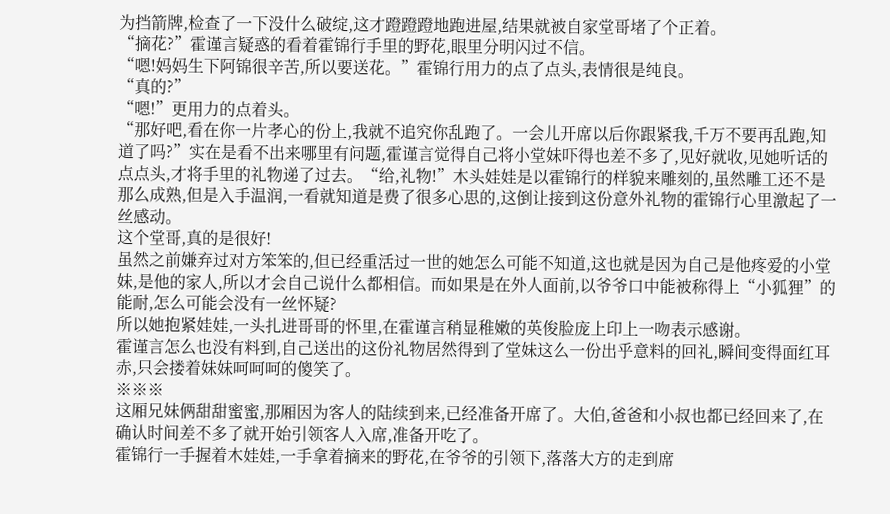为挡箭牌,检查了一下没什么破绽,这才蹬蹬蹬地跑进屋,结果就被自家堂哥堵了个正着。
“摘花?”霍谨言疑惑的看着霍锦行手里的野花,眼里分明闪过不信。
“嗯!妈妈生下阿锦很辛苦,所以要送花。”霍锦行用力的点了点头,表情很是纯良。
“真的?”
“嗯!”更用力的点着头。
“那好吧,看在你一片孝心的份上,我就不追究你乱跑了。一会儿开席以后你跟紧我,千万不要再乱跑,知道了吗?”实在是看不出来哪里有问题,霍谨言觉得自己将小堂妹吓得也差不多了,见好就收,见她听话的点点头,才将手里的礼物递了过去。“给,礼物!”木头娃娃是以霍锦行的样貌来雕刻的,虽然雕工还不是那么成熟,但是入手温润,一看就知道是费了很多心思的,这倒让接到这份意外礼物的霍锦行心里激起了一丝感动。
这个堂哥,真的是很好!
虽然之前嫌弃过对方笨笨的,但已经重活过一世的她怎么可能不知道,这也就是因为自己是他疼爱的小堂妹,是他的家人,所以才会自己说什么都相信。而如果是在外人面前,以爷爷口中能被称得上“小狐狸”的能耐,怎么可能会没有一丝怀疑?
所以她抱紧娃娃,一头扎进哥哥的怀里,在霍谨言稍显稚嫩的英俊脸庞上印上一吻表示感谢。
霍谨言怎么也没有料到,自己送出的这份礼物居然得到了堂妹这么一份出乎意料的回礼,瞬间变得面红耳赤,只会搂着妹妹呵呵呵的傻笑了。
※※※
这厢兄妹俩甜甜蜜蜜,那厢因为客人的陆续到来,已经准备开席了。大伯,爸爸和小叔也都已经回来了,在确认时间差不多了就开始引领客人入席,准备开吃了。
霍锦行一手握着木娃娃,一手拿着摘来的野花,在爷爷的引领下,落落大方的走到席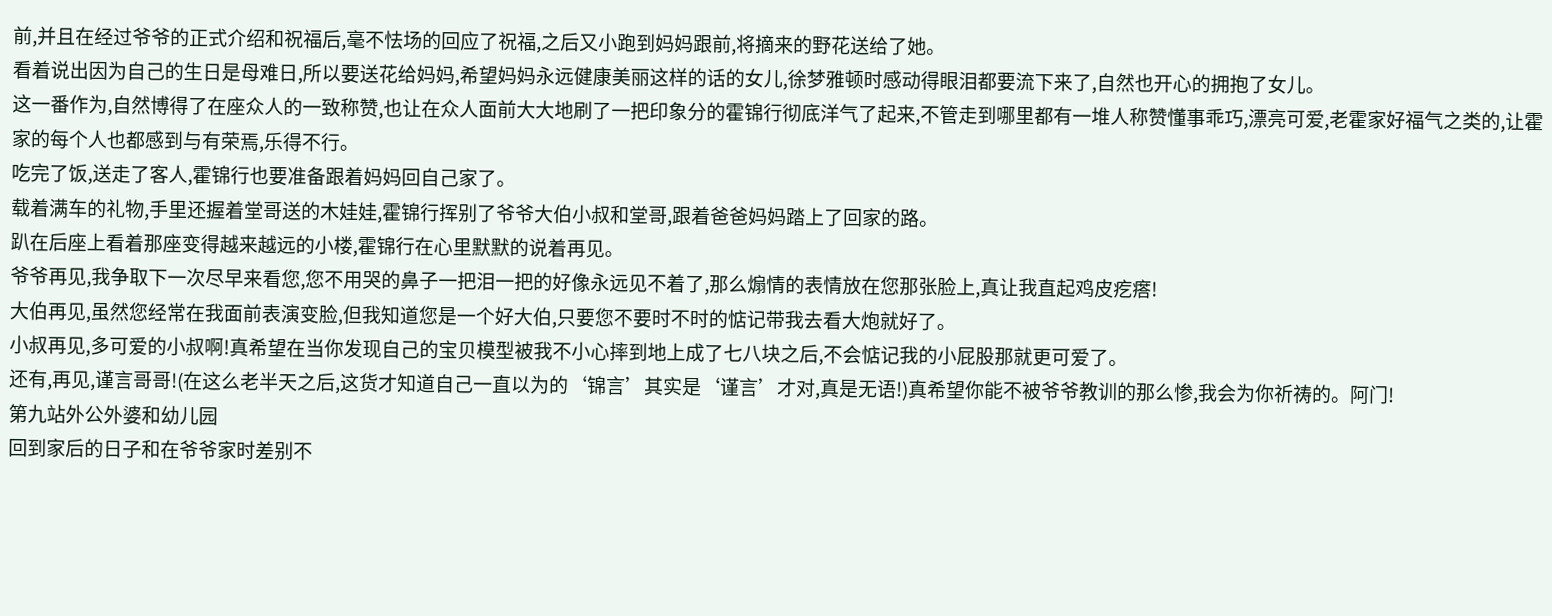前,并且在经过爷爷的正式介绍和祝福后,毫不怯场的回应了祝福,之后又小跑到妈妈跟前,将摘来的野花送给了她。
看着说出因为自己的生日是母难日,所以要送花给妈妈,希望妈妈永远健康美丽这样的话的女儿,徐梦雅顿时感动得眼泪都要流下来了,自然也开心的拥抱了女儿。
这一番作为,自然博得了在座众人的一致称赞,也让在众人面前大大地刷了一把印象分的霍锦行彻底洋气了起来,不管走到哪里都有一堆人称赞懂事乖巧,漂亮可爱,老霍家好福气之类的,让霍家的每个人也都感到与有荣焉,乐得不行。
吃完了饭,送走了客人,霍锦行也要准备跟着妈妈回自己家了。
载着满车的礼物,手里还握着堂哥送的木娃娃,霍锦行挥别了爷爷大伯小叔和堂哥,跟着爸爸妈妈踏上了回家的路。
趴在后座上看着那座变得越来越远的小楼,霍锦行在心里默默的说着再见。
爷爷再见,我争取下一次尽早来看您,您不用哭的鼻子一把泪一把的好像永远见不着了,那么煽情的表情放在您那张脸上,真让我直起鸡皮疙瘩!
大伯再见,虽然您经常在我面前表演变脸,但我知道您是一个好大伯,只要您不要时不时的惦记带我去看大炮就好了。
小叔再见,多可爱的小叔啊!真希望在当你发现自己的宝贝模型被我不小心摔到地上成了七八块之后,不会惦记我的小屁股那就更可爱了。
还有,再见,谨言哥哥!(在这么老半天之后,这货才知道自己一直以为的‘锦言’其实是‘谨言’才对,真是无语!)真希望你能不被爷爷教训的那么惨,我会为你祈祷的。阿门!
第九站外公外婆和幼儿园
回到家后的日子和在爷爷家时差别不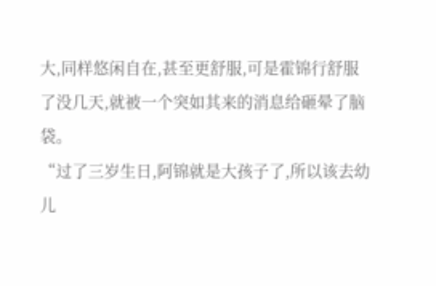大,同样悠闲自在,甚至更舒服,可是霍锦行舒服了没几天,就被一个突如其来的消息给砸晕了脑袋。
“过了三岁生日,阿锦就是大孩子了,所以该去幼儿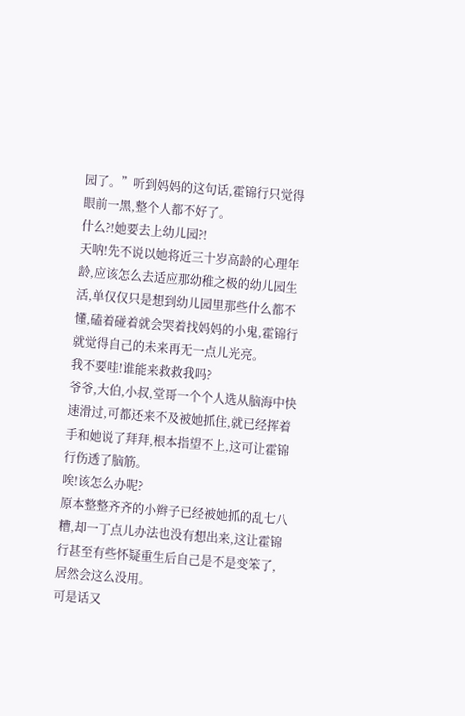园了。”听到妈妈的这句话,霍锦行只觉得眼前一黑,整个人都不好了。
什么?!她要去上幼儿园?!
天呐!先不说以她将近三十岁高龄的心理年龄,应该怎么去适应那幼稚之极的幼儿园生活,单仅仅只是想到幼儿园里那些什么都不懂,磕着碰着就会哭着找妈妈的小鬼,霍锦行就觉得自己的未来再无一点儿光亮。
我不要哇!谁能来救救我吗?
爷爷,大伯,小叔,堂哥一个个人选从脑海中快速滑过,可都还来不及被她抓住,就已经挥着手和她说了拜拜,根本指望不上,这可让霍锦行伤透了脑筋。
唉!该怎么办呢?
原本整整齐齐的小辫子已经被她抓的乱七八糟,却一丁点儿办法也没有想出来,这让霍锦行甚至有些怀疑重生后自己是不是变笨了,居然会这么没用。
可是话又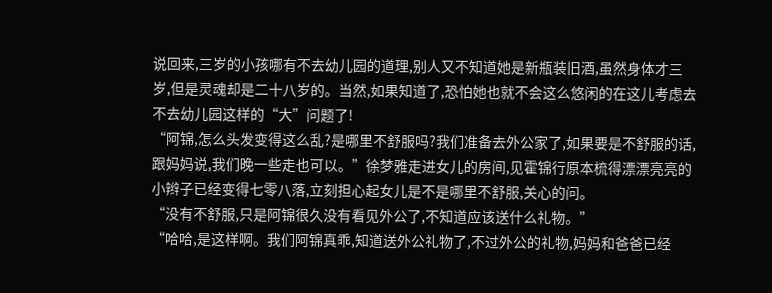说回来,三岁的小孩哪有不去幼儿园的道理,别人又不知道她是新瓶装旧酒,虽然身体才三岁,但是灵魂却是二十八岁的。当然,如果知道了,恐怕她也就不会这么悠闲的在这儿考虑去不去幼儿园这样的“大”问题了!
“阿锦,怎么头发变得这么乱?是哪里不舒服吗?我们准备去外公家了,如果要是不舒服的话,跟妈妈说,我们晚一些走也可以。”徐梦雅走进女儿的房间,见霍锦行原本梳得漂漂亮亮的小辫子已经变得七零八落,立刻担心起女儿是不是哪里不舒服,关心的问。
“没有不舒服,只是阿锦很久没有看见外公了,不知道应该送什么礼物。”
“哈哈,是这样啊。我们阿锦真乖,知道送外公礼物了,不过外公的礼物,妈妈和爸爸已经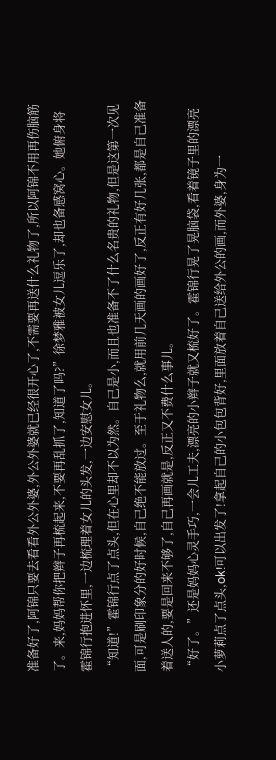准备好了,阿锦只要去看看外公外婆,外公外婆就已经很开心了,不需要再送什么礼物了,所以阿锦不用再伤脑筋了。来,妈妈帮你把辫子再梳起来,不要再乱抓了,知道了吗?”徐梦雅被女儿逗乐了,却也备感窝心。她俯身将霍锦行抱进怀里,一边梳理着女儿的头发,一边安慰女儿。
“知道!”霍锦行点了点头,但在心里却不以为然。自己是小,而且也准备不了什么名贵的礼物,但是这第一次见面,可是刷印象分的好时候,自己绝不能放过。至于礼物么,就用前几天画的画好了,反正有好几张,都是自己准备着送人的,要是回来不够了,自己再画就是,反正又不费什么事儿。
“好了。”还是妈妈心灵手巧,一会儿工夫,漂亮的小辫子就又梳好了。霍锦行晃了晃脑袋,看着镜子里的漂亮小萝莉点了点头,ok!可以出发了!拿起自己的小包包背好,里面放着自己送给外公的画,而外婆,身为一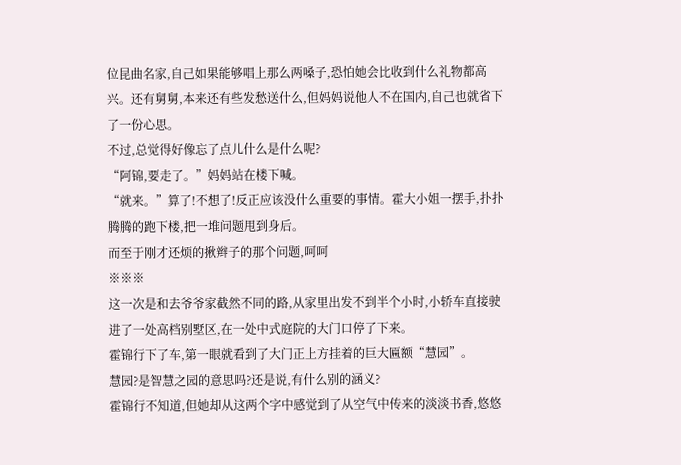位昆曲名家,自己如果能够唱上那么两嗓子,恐怕她会比收到什么礼物都高兴。还有舅舅,本来还有些发愁送什么,但妈妈说他人不在国内,自己也就省下了一份心思。
不过,总觉得好像忘了点儿什么是什么呢?
“阿锦,要走了。”妈妈站在楼下喊。
“就来。”算了!不想了!反正应该没什么重要的事情。霍大小姐一摆手,扑扑腾腾的跑下楼,把一堆问题甩到身后。
而至于刚才还烦的揪辫子的那个问题,呵呵
※※※
这一次是和去爷爷家截然不同的路,从家里出发不到半个小时,小轿车直接驶进了一处高档别墅区,在一处中式庭院的大门口停了下来。
霍锦行下了车,第一眼就看到了大门正上方挂着的巨大匾额“慧园”。
慧园?是智慧之园的意思吗?还是说,有什么别的涵义?
霍锦行不知道,但她却从这两个字中感觉到了从空气中传来的淡淡书香,悠悠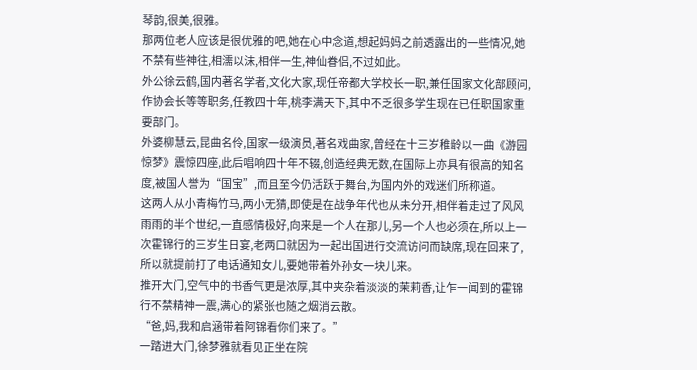琴韵,很美,很雅。
那两位老人应该是很优雅的吧,她在心中念道,想起妈妈之前透露出的一些情况,她不禁有些神往,相濡以沫,相伴一生,神仙眷侣,不过如此。
外公徐云鹤,国内著名学者,文化大家,现任帝都大学校长一职,兼任国家文化部顾问,作协会长等等职务,任教四十年,桃李满天下,其中不乏很多学生现在已任职国家重要部门。
外婆柳慧云,昆曲名伶,国家一级演员,著名戏曲家,曾经在十三岁稚龄以一曲《游园惊梦》震惊四座,此后唱响四十年不辍,创造经典无数,在国际上亦具有很高的知名度,被国人誉为“国宝”,而且至今仍活跃于舞台,为国内外的戏迷们所称道。
这两人从小青梅竹马,两小无猜,即使是在战争年代也从未分开,相伴着走过了风风雨雨的半个世纪,一直感情极好,向来是一个人在那儿,另一个人也必须在,所以上一次霍锦行的三岁生日宴,老两口就因为一起出国进行交流访问而缺席,现在回来了,所以就提前打了电话通知女儿,要她带着外孙女一块儿来。
推开大门,空气中的书香气更是浓厚,其中夹杂着淡淡的茉莉香,让乍一闻到的霍锦行不禁精神一震,满心的紧张也随之烟消云散。
“爸,妈,我和启涵带着阿锦看你们来了。”
一踏进大门,徐梦雅就看见正坐在院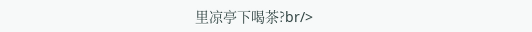里凉亭下喝茶?br/>